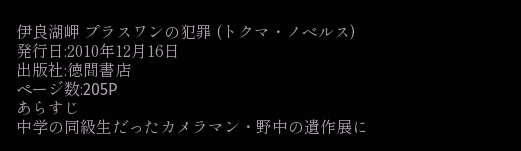伊良湖岬 プラスワンの犯罪 (トクマ・ノベルス)
発行日:2010年12月16日
出版社:徳間書店
ページ数:205P
あらすじ
中学の同級生だったカメラマン・野中の遺作展に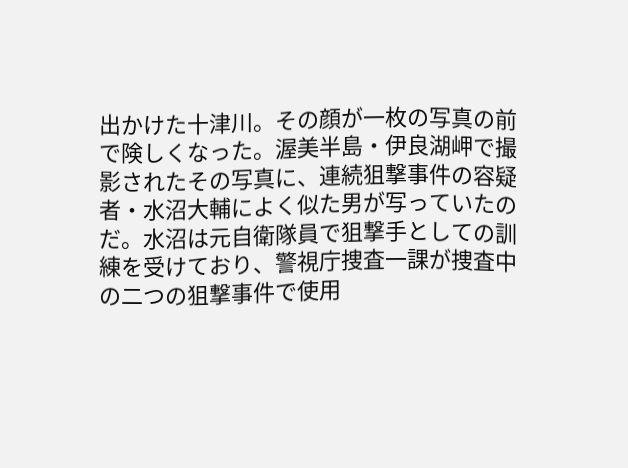出かけた十津川。その顔が一枚の写真の前で険しくなった。渥美半島・伊良湖岬で撮影されたその写真に、連続狙撃事件の容疑者・水沼大輔によく似た男が写っていたのだ。水沼は元自衛隊員で狙撃手としての訓練を受けており、警視庁捜査一課が捜査中の二つの狙撃事件で使用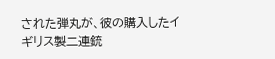された弾丸が、彼の購入したイギリス製二連銃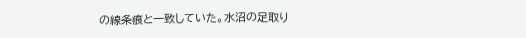の線条痕と一致していた。水沼の足取り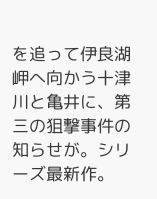を追って伊良湖岬へ向かう十津川と亀井に、第三の狙撃事件の知らせが。シリーズ最新作。